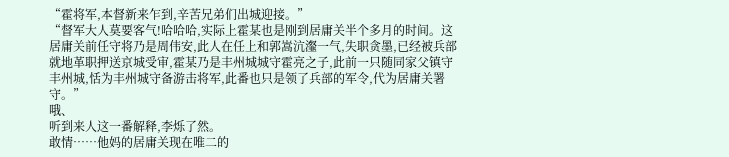“霍将军,本督新来乍到,辛苦兄弟们出城迎接。”
“督军大人莫要客气!哈哈哈,实际上霍某也是刚到居庸关半个多月的时间。这居庸关前任守将乃是周伟安,此人在任上和郭嵩沆瀣一气,失职贪墨,已经被兵部就地革职押送京城受审,霍某乃是丰州城城守霍亮之子,此前一只随同家父镇守丰州城,恬为丰州城守备游击将军,此番也只是领了兵部的军令,代为居庸关署守。”
哦、
听到来人这一番解释,李烁了然。
敢情……他妈的居庸关现在唯二的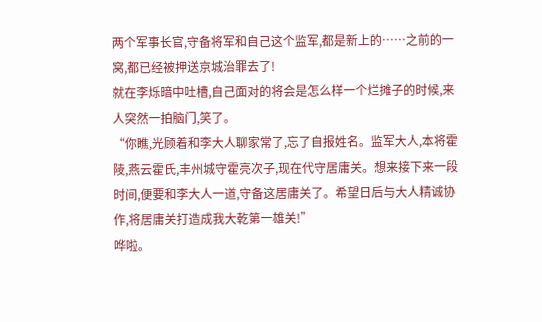两个军事长官,守备将军和自己这个监军,都是新上的……之前的一窝,都已经被押送京城治罪去了!
就在李烁暗中吐槽,自己面对的将会是怎么样一个烂摊子的时候,来人突然一拍脑门,笑了。
“你瞧,光顾着和李大人聊家常了,忘了自报姓名。监军大人,本将霍陵,燕云霍氏,丰州城守霍亮次子,现在代守居庸关。想来接下来一段时间,便要和李大人一道,守备这居庸关了。希望日后与大人精诚协作,将居庸关打造成我大乾第一雄关!”
哗啦。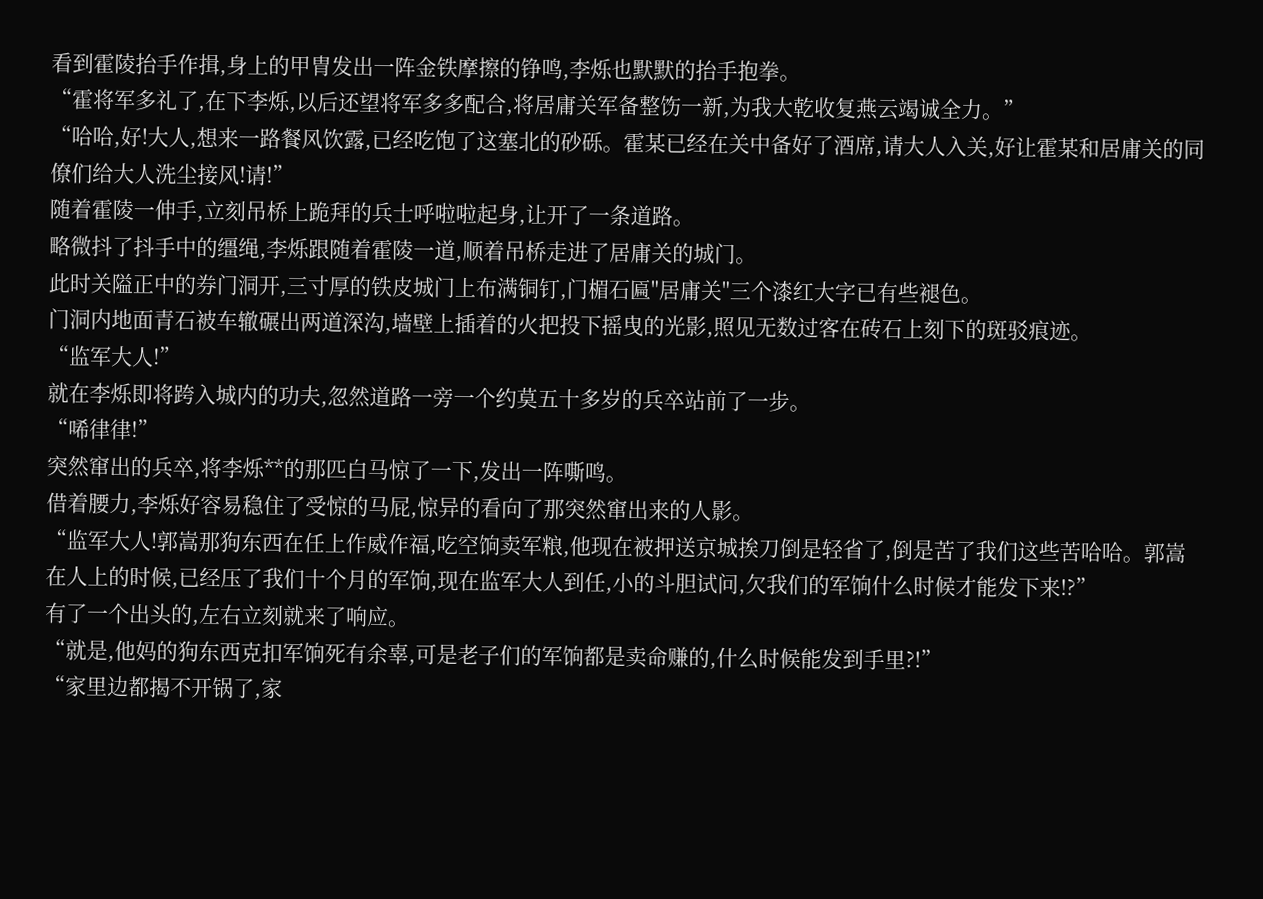看到霍陵抬手作揖,身上的甲胄发出一阵金铁摩擦的铮鸣,李烁也默默的抬手抱拳。
“霍将军多礼了,在下李烁,以后还望将军多多配合,将居庸关军备整饬一新,为我大乾收复燕云竭诚全力。”
“哈哈,好!大人,想来一路餐风饮露,已经吃饱了这塞北的砂砾。霍某已经在关中备好了酒席,请大人入关,好让霍某和居庸关的同僚们给大人洗尘接风!请!”
随着霍陵一伸手,立刻吊桥上跪拜的兵士呼啦啦起身,让开了一条道路。
略微抖了抖手中的缰绳,李烁跟随着霍陵一道,顺着吊桥走进了居庸关的城门。
此时关隘正中的券门洞开,三寸厚的铁皮城门上布满铜钉,门楣石匾"居庸关"三个漆红大字已有些褪色。
门洞内地面青石被车辙碾出两道深沟,墙壁上插着的火把投下摇曳的光影,照见无数过客在砖石上刻下的斑驳痕迹。
“监军大人!”
就在李烁即将跨入城内的功夫,忽然道路一旁一个约莫五十多岁的兵卒站前了一步。
“唏律律!”
突然窜出的兵卒,将李烁**的那匹白马惊了一下,发出一阵嘶鸣。
借着腰力,李烁好容易稳住了受惊的马屁,惊异的看向了那突然窜出来的人影。
“监军大人!郭嵩那狗东西在任上作威作福,吃空饷卖军粮,他现在被押送京城挨刀倒是轻省了,倒是苦了我们这些苦哈哈。郭嵩在人上的时候,已经压了我们十个月的军饷,现在监军大人到任,小的斗胆试问,欠我们的军饷什么时候才能发下来!?”
有了一个出头的,左右立刻就来了响应。
“就是,他妈的狗东西克扣军饷死有余辜,可是老子们的军饷都是卖命赚的,什么时候能发到手里?!”
“家里边都揭不开锅了,家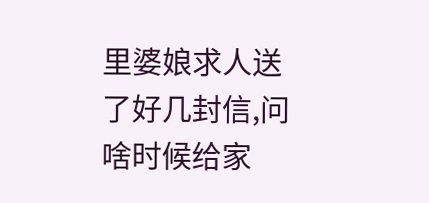里婆娘求人送了好几封信,问啥时候给家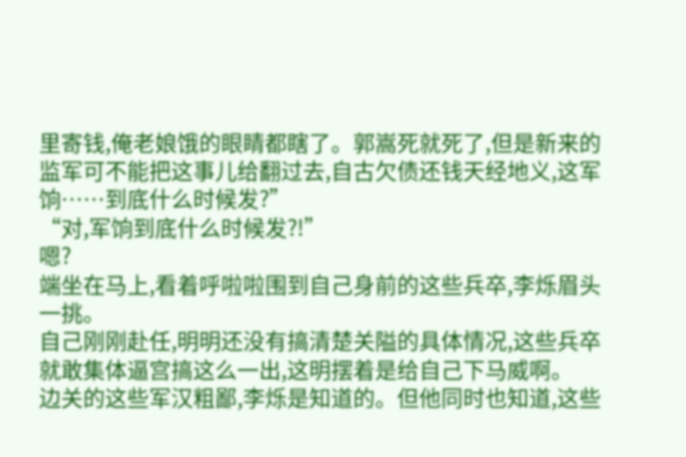里寄钱,俺老娘饿的眼睛都瞎了。郭嵩死就死了,但是新来的监军可不能把这事儿给翻过去,自古欠债还钱天经地义,这军饷……到底什么时候发?”
“对,军饷到底什么时候发?!”
嗯?
端坐在马上,看着呼啦啦围到自己身前的这些兵卒,李烁眉头一挑。
自己刚刚赴任,明明还没有搞清楚关隘的具体情况,这些兵卒就敢集体逼宫搞这么一出,这明摆着是给自己下马威啊。
边关的这些军汉粗鄙,李烁是知道的。但他同时也知道,这些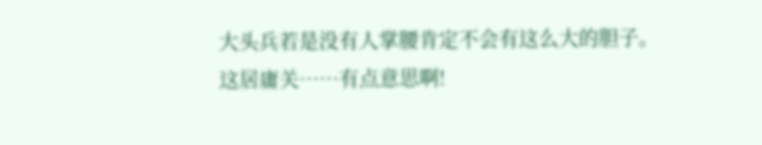大头兵若是没有人掌腰肯定不会有这么大的胆子。
这居庸关……有点意思啊!